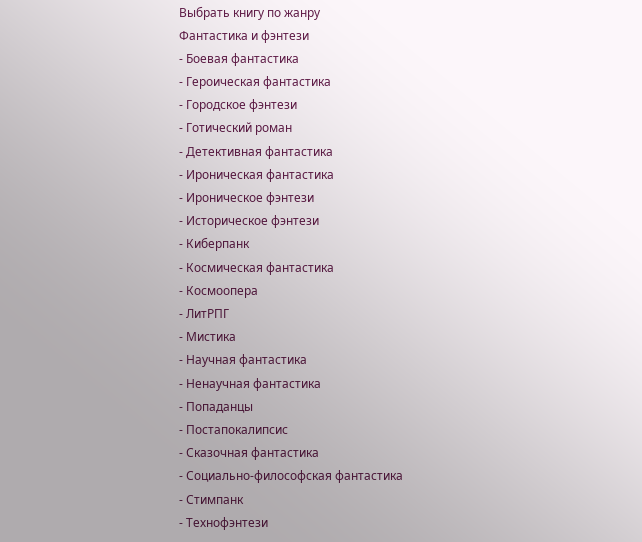Выбрать книгу по жанру
Фантастика и фэнтези
- Боевая фантастика
- Героическая фантастика
- Городское фэнтези
- Готический роман
- Детективная фантастика
- Ироническая фантастика
- Ироническое фэнтези
- Историческое фэнтези
- Киберпанк
- Космическая фантастика
- Космоопера
- ЛитРПГ
- Мистика
- Научная фантастика
- Ненаучная фантастика
- Попаданцы
- Постапокалипсис
- Сказочная фантастика
- Социально-философская фантастика
- Стимпанк
- Технофэнтези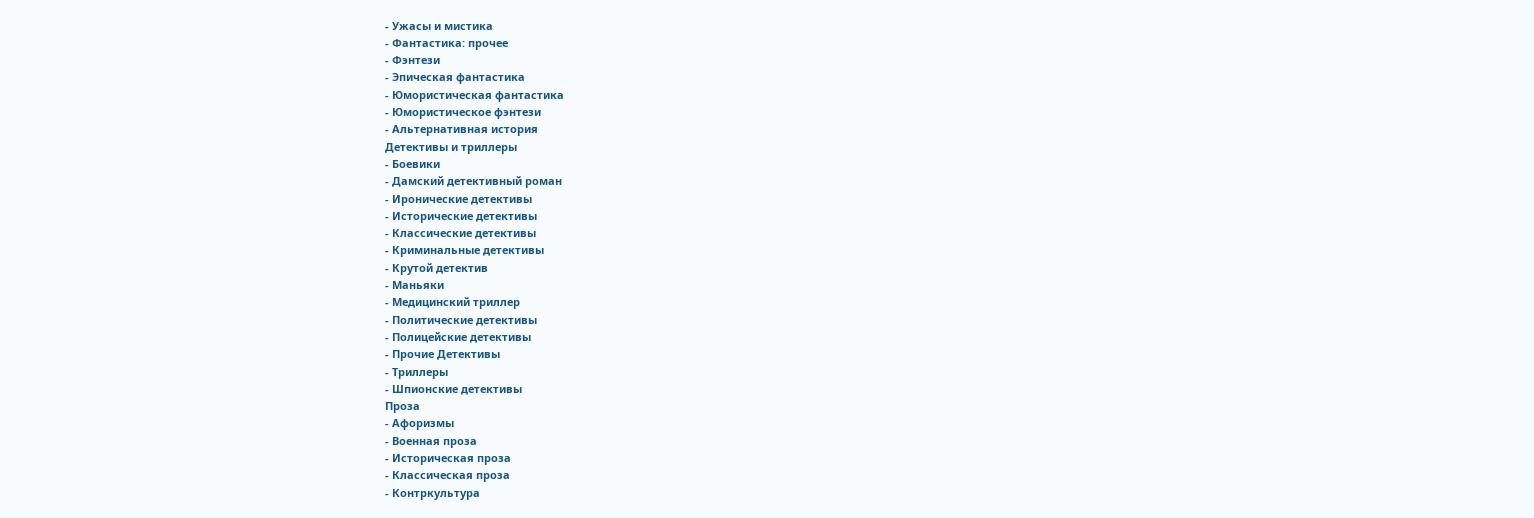- Ужасы и мистика
- Фантастика: прочее
- Фэнтези
- Эпическая фантастика
- Юмористическая фантастика
- Юмористическое фэнтези
- Альтернативная история
Детективы и триллеры
- Боевики
- Дамский детективный роман
- Иронические детективы
- Исторические детективы
- Классические детективы
- Криминальные детективы
- Крутой детектив
- Маньяки
- Медицинский триллер
- Политические детективы
- Полицейские детективы
- Прочие Детективы
- Триллеры
- Шпионские детективы
Проза
- Афоризмы
- Военная проза
- Историческая проза
- Классическая проза
- Контркультура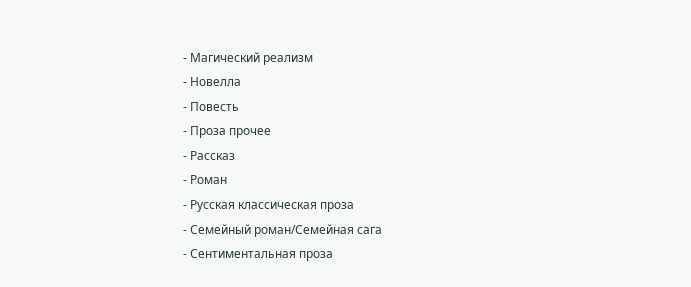- Магический реализм
- Новелла
- Повесть
- Проза прочее
- Рассказ
- Роман
- Русская классическая проза
- Семейный роман/Семейная сага
- Сентиментальная проза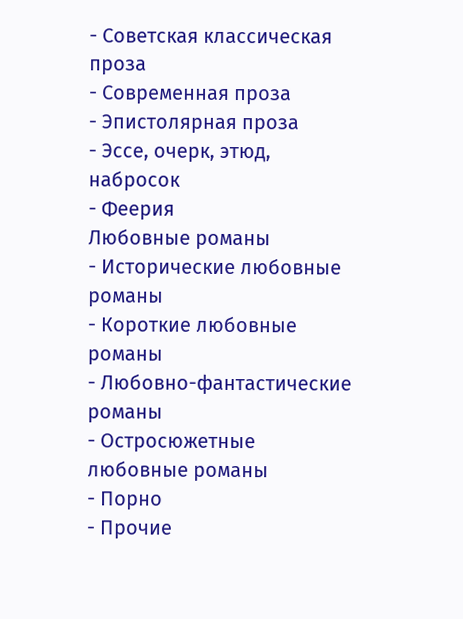- Советская классическая проза
- Современная проза
- Эпистолярная проза
- Эссе, очерк, этюд, набросок
- Феерия
Любовные романы
- Исторические любовные романы
- Короткие любовные романы
- Любовно-фантастические романы
- Остросюжетные любовные романы
- Порно
- Прочие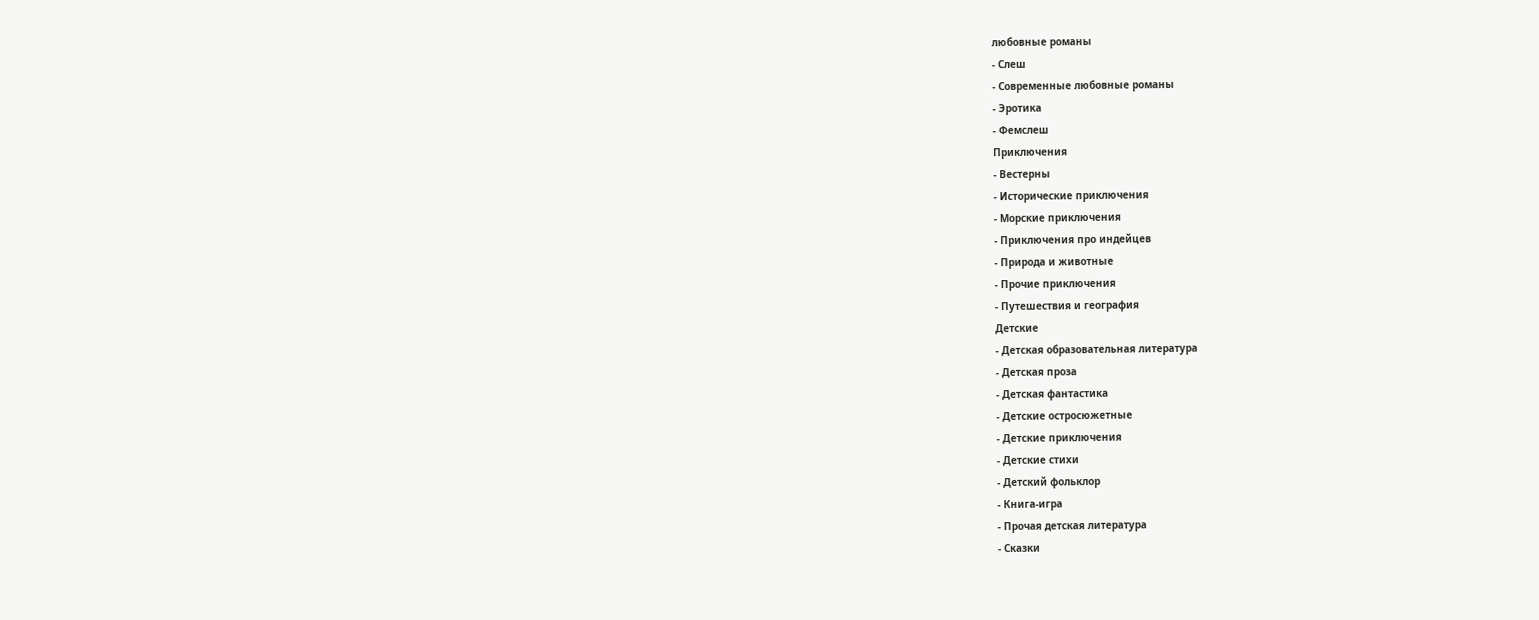любовные романы
- Слеш
- Современные любовные романы
- Эротика
- Фемслеш
Приключения
- Вестерны
- Исторические приключения
- Морские приключения
- Приключения про индейцев
- Природа и животные
- Прочие приключения
- Путешествия и география
Детские
- Детская образовательная литература
- Детская проза
- Детская фантастика
- Детские остросюжетные
- Детские приключения
- Детские стихи
- Детский фольклор
- Книга-игра
- Прочая детская литература
- Сказки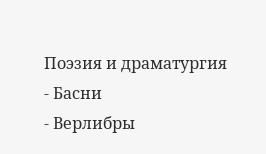Поэзия и драматургия
- Басни
- Верлибры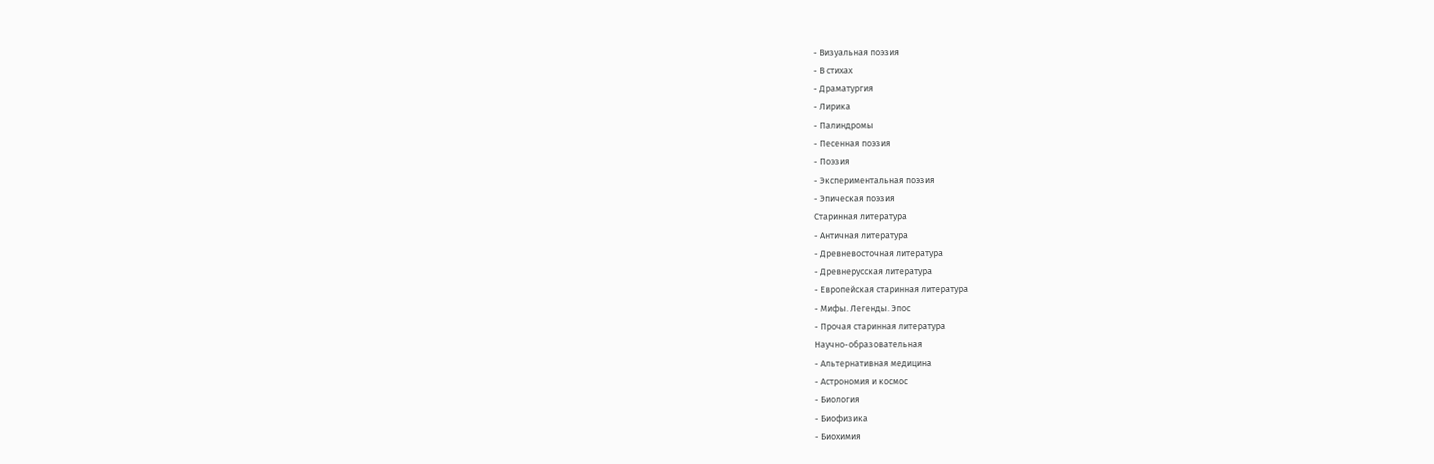- Визуальная поэзия
- В стихах
- Драматургия
- Лирика
- Палиндромы
- Песенная поэзия
- Поэзия
- Экспериментальная поэзия
- Эпическая поэзия
Старинная литература
- Античная литература
- Древневосточная литература
- Древнерусская литература
- Европейская старинная литература
- Мифы. Легенды. Эпос
- Прочая старинная литература
Научно-образовательная
- Альтернативная медицина
- Астрономия и космос
- Биология
- Биофизика
- Биохимия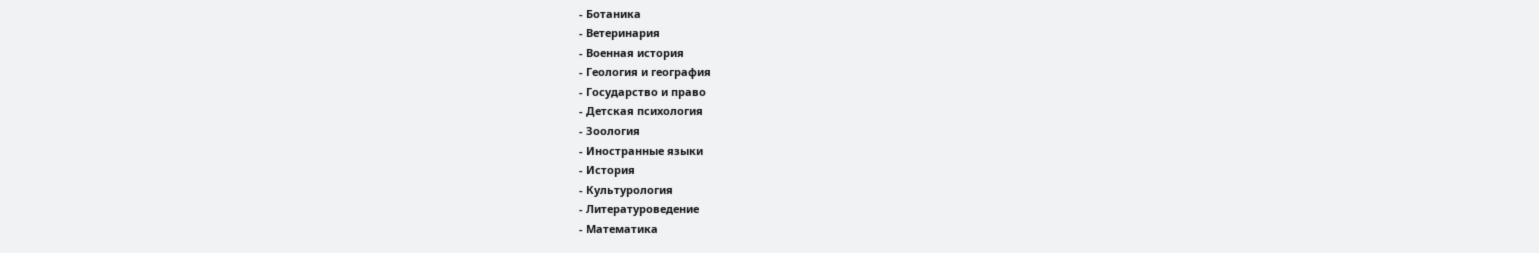- Ботаника
- Ветеринария
- Военная история
- Геология и география
- Государство и право
- Детская психология
- Зоология
- Иностранные языки
- История
- Культурология
- Литературоведение
- Математика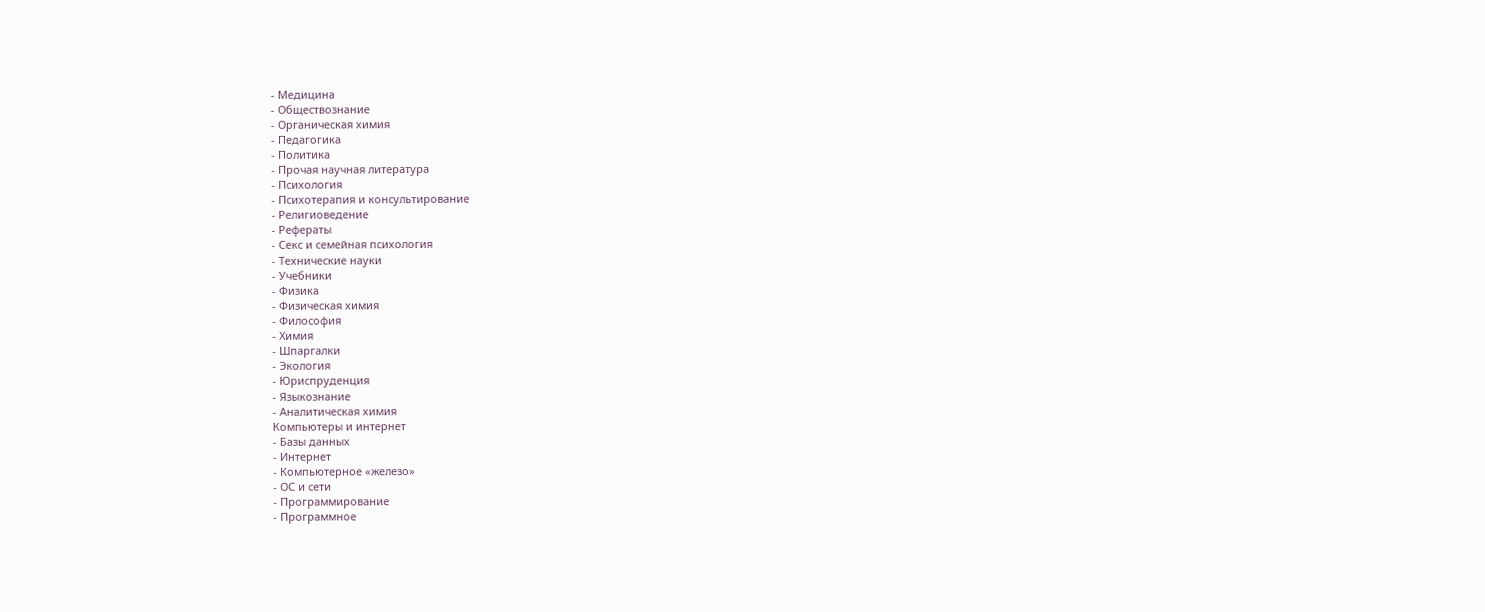- Медицина
- Обществознание
- Органическая химия
- Педагогика
- Политика
- Прочая научная литература
- Психология
- Психотерапия и консультирование
- Религиоведение
- Рефераты
- Секс и семейная психология
- Технические науки
- Учебники
- Физика
- Физическая химия
- Философия
- Химия
- Шпаргалки
- Экология
- Юриспруденция
- Языкознание
- Аналитическая химия
Компьютеры и интернет
- Базы данных
- Интернет
- Компьютерное «железо»
- ОС и сети
- Программирование
- Программное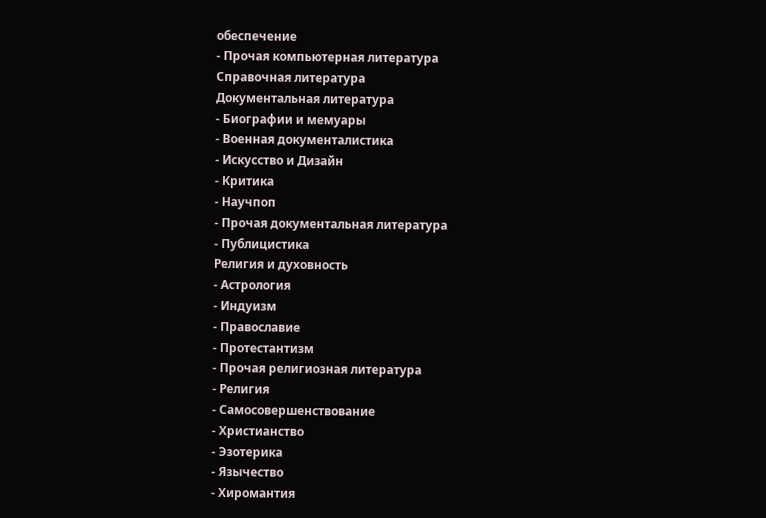обеспечение
- Прочая компьютерная литература
Справочная литература
Документальная литература
- Биографии и мемуары
- Военная документалистика
- Искусство и Дизайн
- Критика
- Научпоп
- Прочая документальная литература
- Публицистика
Религия и духовность
- Астрология
- Индуизм
- Православие
- Протестантизм
- Прочая религиозная литература
- Религия
- Самосовершенствование
- Христианство
- Эзотерика
- Язычество
- Хиромантия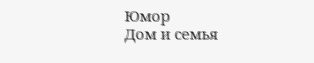Юмор
Дом и семья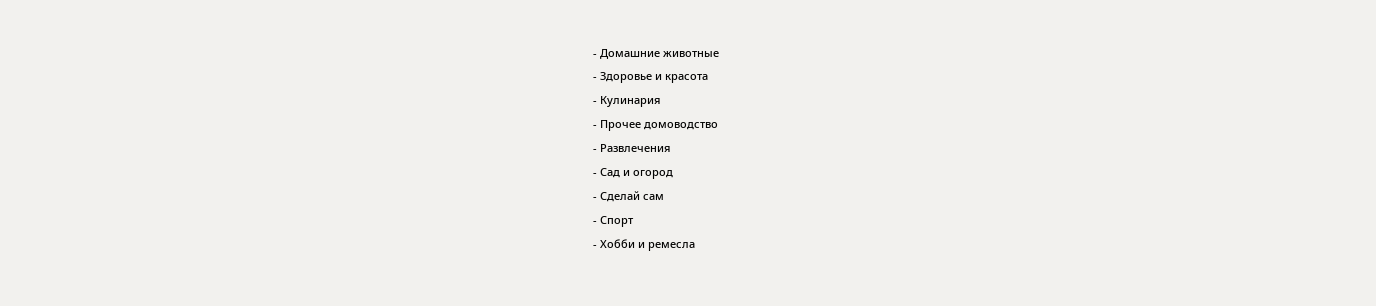- Домашние животные
- Здоровье и красота
- Кулинария
- Прочее домоводство
- Развлечения
- Сад и огород
- Сделай сам
- Спорт
- Хобби и ремесла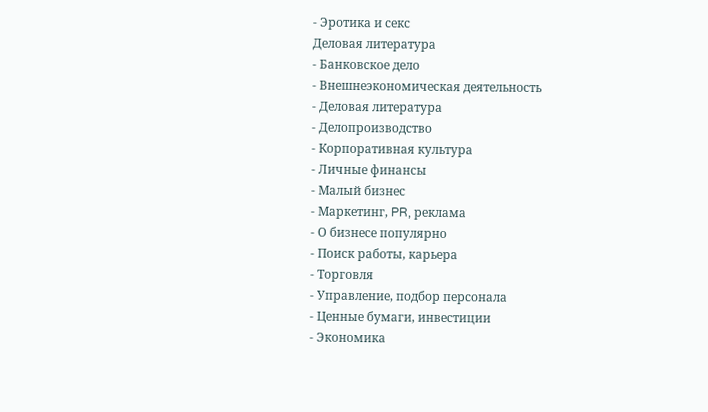- Эротика и секс
Деловая литература
- Банковское дело
- Внешнеэкономическая деятельность
- Деловая литература
- Делопроизводство
- Корпоративная культура
- Личные финансы
- Малый бизнес
- Маркетинг, PR, реклама
- О бизнесе популярно
- Поиск работы, карьера
- Торговля
- Управление, подбор персонала
- Ценные бумаги, инвестиции
- Экономика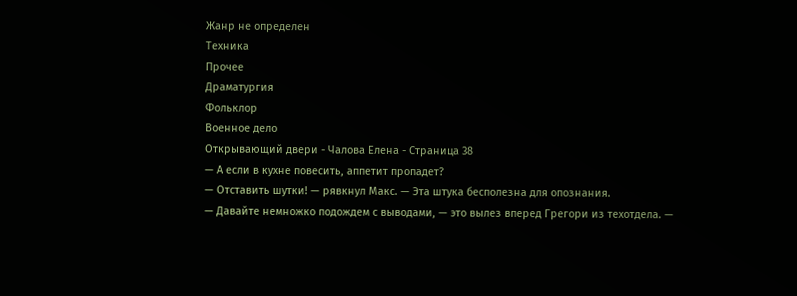Жанр не определен
Техника
Прочее
Драматургия
Фольклор
Военное дело
Открывающий двери - Чалова Елена - Страница 38
— А если в кухне повесить, аппетит пропадет?
— Отставить шутки! — рявкнул Макс. — Эта штука бесполезна для опознания.
— Давайте немножко подождем с выводами, — это вылез вперед Грегори из техотдела. —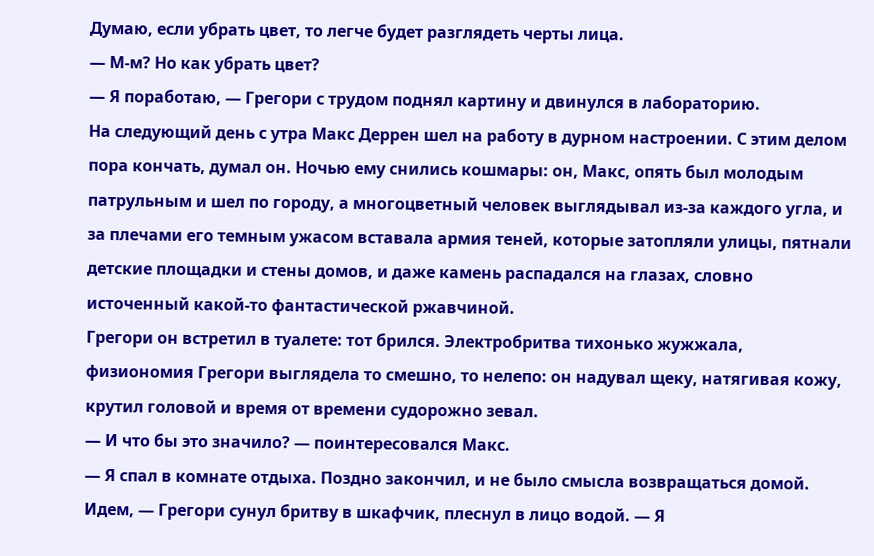Думаю, если убрать цвет, то легче будет разглядеть черты лица.
— М-м? Но как убрать цвет?
— Я поработаю, — Грегори с трудом поднял картину и двинулся в лабораторию.
На следующий день с утра Макс Деррен шел на работу в дурном настроении. С этим делом пора кончать, думал он. Ночью ему снились кошмары: он, Макс, опять был молодым патрульным и шел по городу, а многоцветный человек выглядывал из-за каждого угла, и за плечами его темным ужасом вставала армия теней, которые затопляли улицы, пятнали детские площадки и стены домов, и даже камень распадался на глазах, словно источенный какой-то фантастической ржавчиной.
Грегори он встретил в туалете: тот брился. Электробритва тихонько жужжала, физиономия Грегори выглядела то смешно, то нелепо: он надувал щеку, натягивая кожу, крутил головой и время от времени судорожно зевал.
— И что бы это значило? — поинтересовался Макс.
— Я спал в комнате отдыха. Поздно закончил, и не было смысла возвращаться домой. Идем, — Грегори сунул бритву в шкафчик, плеснул в лицо водой. — Я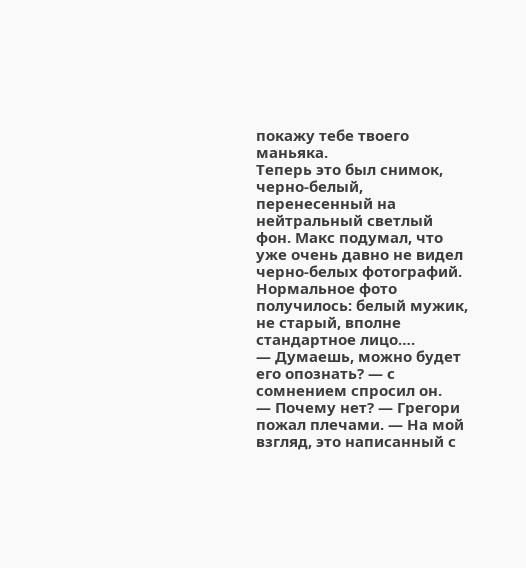покажу тебе твоего маньяка.
Теперь это был снимок, черно-белый, перенесенный на нейтральный светлый фон. Макс подумал, что уже очень давно не видел черно-белых фотографий. Нормальное фото получилось: белый мужик, не старый, вполне стандартное лицо….
— Думаешь, можно будет его опознать? — с сомнением спросил он.
— Почему нет? — Грегори пожал плечами. — На мой взгляд, это написанный с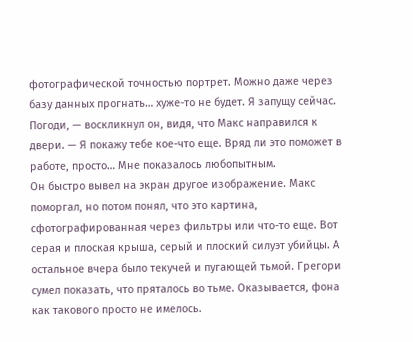фотографической точностью портрет. Можно даже через базу данных прогнать… хуже-то не будет. Я запущу сейчас. Погоди, — воскликнул он, видя, что Макс направился к двери. — Я покажу тебе кое-что еще. Вряд ли это поможет в работе, просто… Мне показалось любопытным.
Он быстро вывел на экран другое изображение. Макс поморгал, но потом понял, что это картина, сфотографированная через фильтры или что-то еще. Вот серая и плоская крыша, серый и плоский силуэт убийцы. А остальное вчера было текучей и пугающей тьмой. Грегори сумел показать, что пряталось во тьме. Оказывается, фона как такового просто не имелось.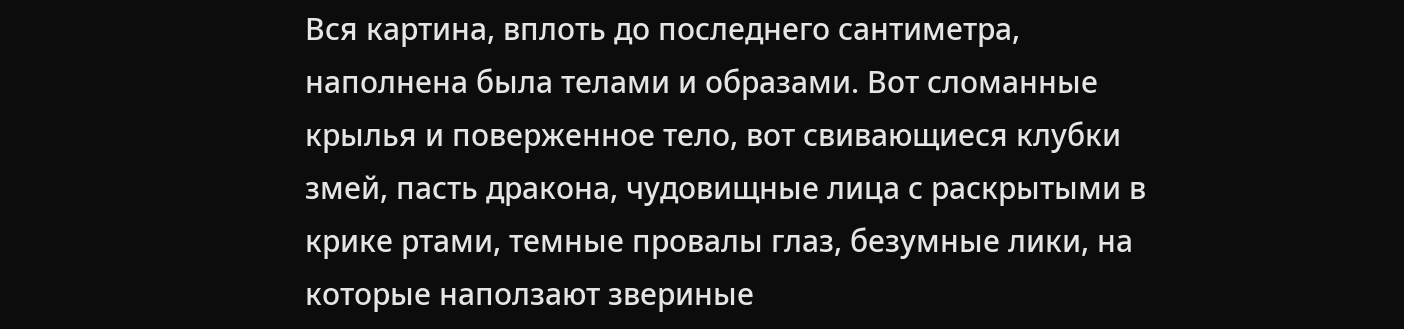Вся картина, вплоть до последнего сантиметра, наполнена была телами и образами. Вот сломанные крылья и поверженное тело, вот свивающиеся клубки змей, пасть дракона, чудовищные лица с раскрытыми в крике ртами, темные провалы глаз, безумные лики, на которые наползают звериные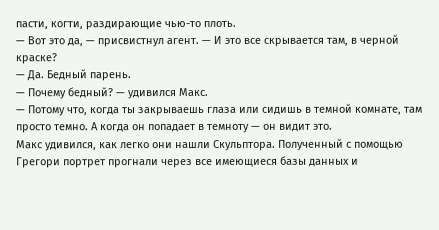пасти, когти, раздирающие чью-то плоть.
— Вот это да, — присвистнул агент. — И это все скрывается там, в черной краске?
— Да. Бедный парень.
— Почему бедный? — удивился Макс.
— Потому что, когда ты закрываешь глаза или сидишь в темной комнате, там просто темно. А когда он попадает в темноту — он видит это.
Макс удивился, как легко они нашли Скульптора. Полученный с помощью Грегори портрет прогнали через все имеющиеся базы данных и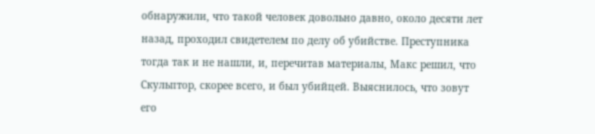обнаружили, что такой человек довольно давно, около десяти лет назад, проходил свидетелем по делу об убийстве. Преступника тогда так и не нашли, и, перечитав материалы, Макс решил, что Скульптор, скорее всего, и был убийцей. Выяснилось, что зовут его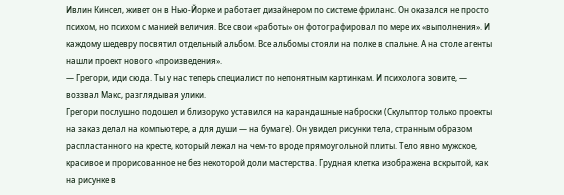Ивлин Кинсел, живет он в Нью-Йорке и работает дизайнером по системе фриланс. Он оказался не просто психом, но психом с манией величия. Все свои «работы» он фотографировал по мере их «выполнения». И каждому шедевру посвятил отдельный альбом. Все альбомы стояли на полке в спальне. А на столе агенты нашли проект нового «произведения».
— Грегори, иди сюда. Ты у нас теперь специалист по непонятным картинкам. И психолога зовите, — воззвал Макс, разглядывая улики.
Грегори послушно подошел и близоруко уставился на карандашные наброски (Скульптор только проекты на заказ делал на компьютере, а для души — на бумаге). Он увидел рисунки тела, странным образом распластанного на кресте, который лежал на чем-то вроде прямоугольной плиты. Тело явно мужское, красивое и прорисованное не без некоторой доли мастерства. Грудная клетка изображена вскрытой, как на рисунке в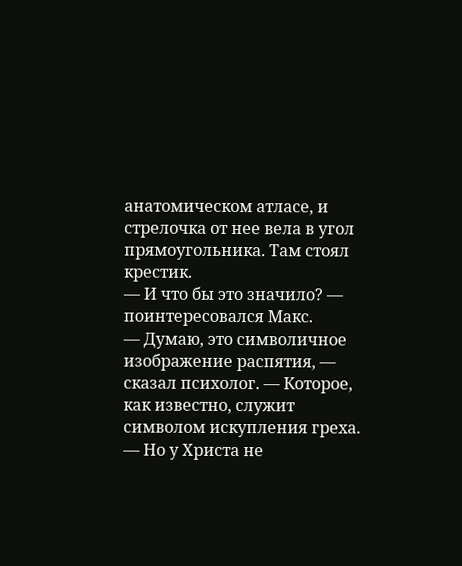анатомическом атласе, и стрелочка от нее вела в угол прямоугольника. Там стоял крестик.
— И что бы это значило? — поинтересовался Макс.
— Думаю, это символичное изображение распятия, — сказал психолог. — Которое, как известно, служит символом искупления греха.
— Но у Христа не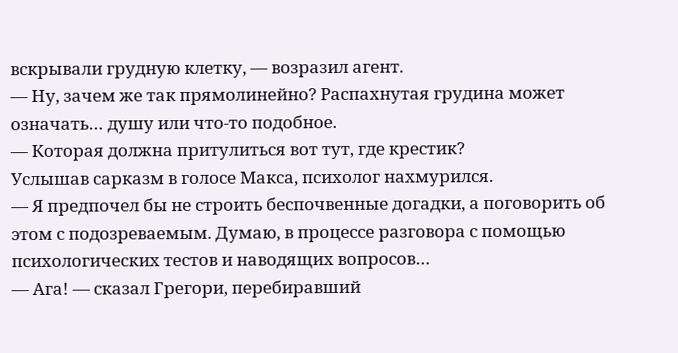вскрывали грудную клетку, — возразил агент.
— Ну, зачем же так прямолинейно? Распахнутая грудина может означать… душу или что-то подобное.
— Которая должна притулиться вот тут, где крестик?
Услышав сарказм в голосе Макса, психолог нахмурился.
— Я предпочел бы не строить беспочвенные догадки, а поговорить об этом с подозреваемым. Думаю, в процессе разговора с помощью психологических тестов и наводящих вопросов…
— Ага! — сказал Грегори, перебиравший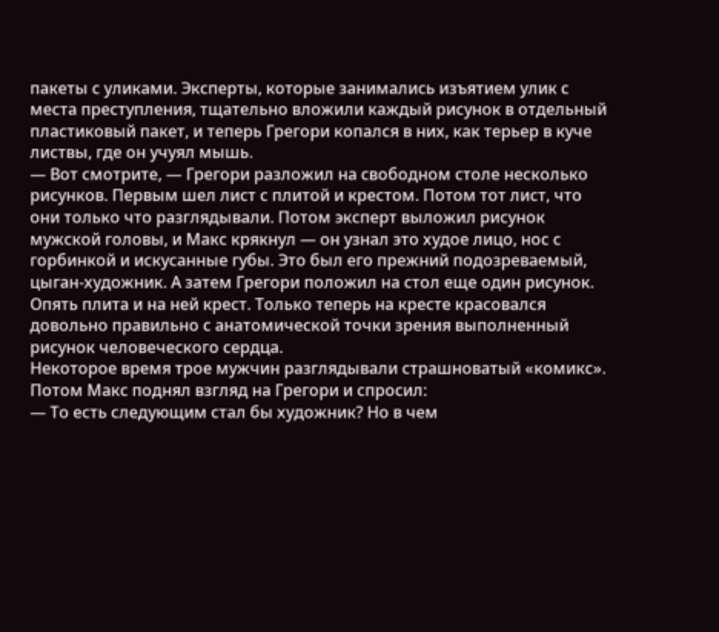пакеты с уликами. Эксперты, которые занимались изъятием улик с места преступления, тщательно вложили каждый рисунок в отдельный пластиковый пакет, и теперь Грегори копался в них, как терьер в куче листвы, где он учуял мышь.
— Вот смотрите, — Грегори разложил на свободном столе несколько рисунков. Первым шел лист с плитой и крестом. Потом тот лист, что они только что разглядывали. Потом эксперт выложил рисунок мужской головы, и Макс крякнул — он узнал это худое лицо, нос с горбинкой и искусанные губы. Это был его прежний подозреваемый, цыган-художник. А затем Грегори положил на стол еще один рисунок. Опять плита и на ней крест. Только теперь на кресте красовался довольно правильно с анатомической точки зрения выполненный рисунок человеческого сердца.
Некоторое время трое мужчин разглядывали страшноватый «комикс». Потом Макс поднял взгляд на Грегори и спросил:
— То есть следующим стал бы художник? Но в чем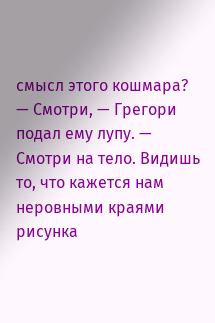смысл этого кошмара?
— Смотри, — Грегори подал ему лупу. — Смотри на тело. Видишь то, что кажется нам неровными краями рисунка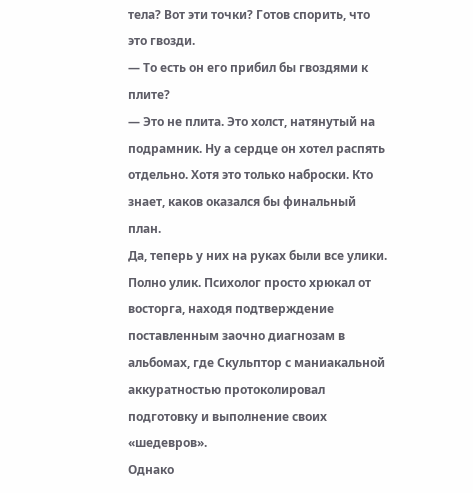тела? Вот эти точки? Готов спорить, что это гвозди.
— То есть он его прибил бы гвоздями к плите?
— Это не плита. Это холст, натянутый на подрамник. Ну а сердце он хотел распять отдельно. Хотя это только наброски. Кто знает, каков оказался бы финальный план.
Да, теперь у них на руках были все улики. Полно улик. Психолог просто хрюкал от восторга, находя подтверждение поставленным заочно диагнозам в альбомах, где Скульптор с маниакальной аккуратностью протоколировал подготовку и выполнение своих «шедевров».
Однако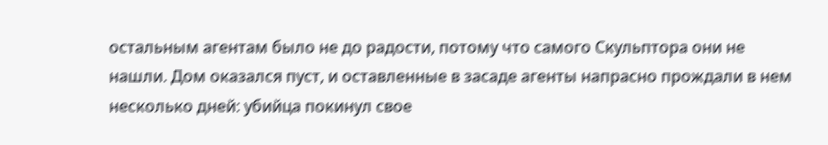остальным агентам было не до радости, потому что самого Скульптора они не нашли. Дом оказался пуст, и оставленные в засаде агенты напрасно прождали в нем несколько дней: убийца покинул свое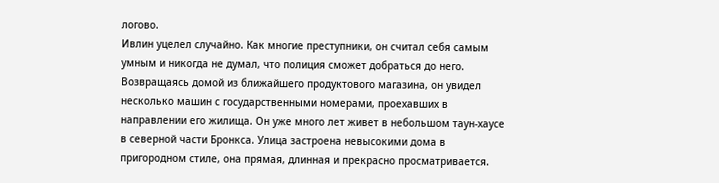логово.
Ивлин уцелел случайно. Как многие преступники, он считал себя самым умным и никогда не думал, что полиция сможет добраться до него. Возвращаясь домой из ближайшего продуктового магазина, он увидел несколько машин с государственными номерами, проехавших в направлении его жилища. Он уже много лет живет в небольшом таун-хаусе в северной части Бронкса. Улица застроена невысокими дома в пригородном стиле, она прямая, длинная и прекрасно просматривается.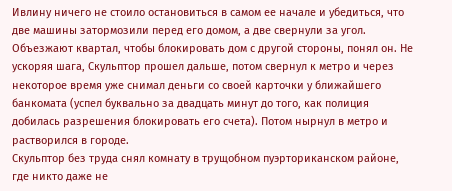Ивлину ничего не стоило остановиться в самом ее начале и убедиться, что две машины затормозили перед его домом, а две свернули за угол. Объезжают квартал, чтобы блокировать дом с другой стороны, понял он. Не ускоряя шага, Скульптор прошел дальше, потом свернул к метро и через некоторое время уже снимал деньги со своей карточки у ближайшего банкомата (успел буквально за двадцать минут до того, как полиция добилась разрешения блокировать его счета). Потом нырнул в метро и растворился в городе.
Скульптор без труда снял комнату в трущобном пуэрториканском районе, где никто даже не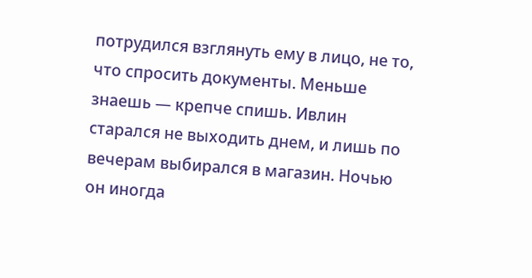потрудился взглянуть ему в лицо, не то, что спросить документы. Меньше знаешь — крепче спишь. Ивлин старался не выходить днем, и лишь по вечерам выбирался в магазин. Ночью он иногда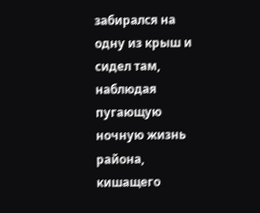забирался на одну из крыш и сидел там, наблюдая пугающую ночную жизнь района, кишащего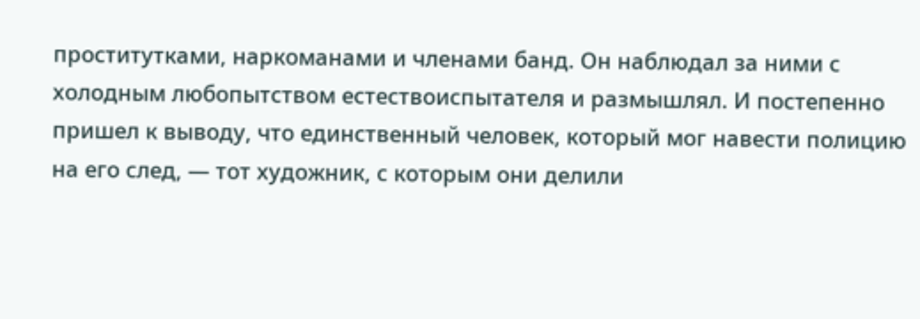проститутками, наркоманами и членами банд. Он наблюдал за ними с холодным любопытством естествоиспытателя и размышлял. И постепенно пришел к выводу, что единственный человек, который мог навести полицию на его след, — тот художник, с которым они делили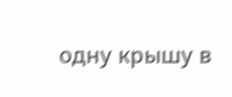одну крышу в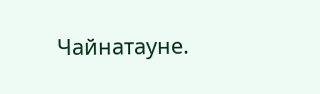Чайнатауне.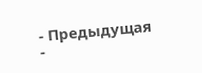- Предыдущая
-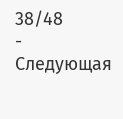38/48
- Следующая